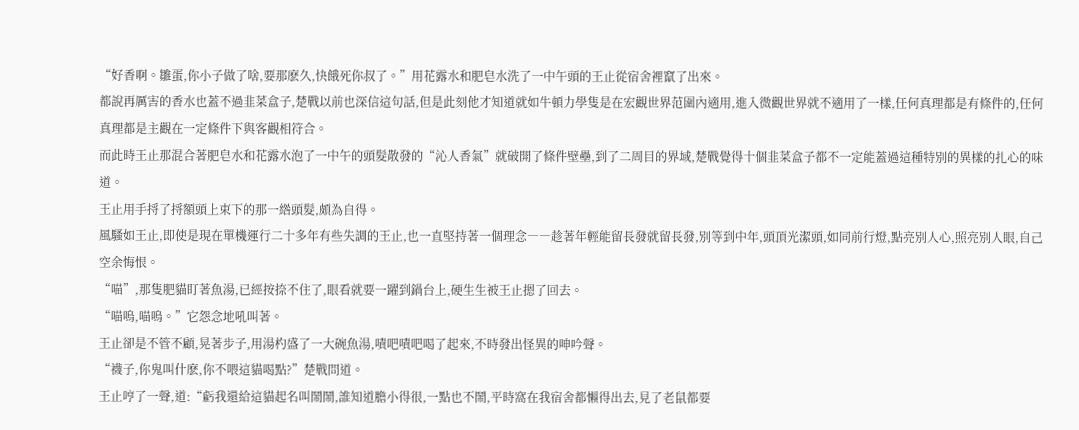“好香啊。雛蛋,你小子做了啥,要那麽久,快餓死你叔了。”用花露水和肥皂水洗了一中午頭的王止從宿舍裡竄了出來。
都說再厲害的香水也蓋不過韭菜盒子,楚戰以前也深信這句話,但是此刻他才知道就如牛頓力學隻是在宏觀世界范圍內適用,進入微觀世界就不適用了一樣,任何真理都是有條件的,任何真理都是主觀在一定條件下與客觀相符合。
而此時王止那混合著肥皂水和花露水泡了一中午的頭髮散發的“沁人香氣”就破開了條件壁壘,到了二周目的界域,楚戰覺得十個韭菜盒子都不一定能蓋過這種特別的異樣的扎心的味道。
王止用手捋了捋額頭上束下的那一綹頭髮,頗為自得。
風騷如王止,即使是現在單機運行二十多年有些失調的王止,也一直堅持著一個理念――趁著年輕能留長發就留長發,別等到中年,頭頂光潔頭,如同前行燈,點亮別人心,照亮別人眼,自己空余悔恨。
“喵”,那隻肥貓盯著魚湯,已經按捺不住了,眼看就要一躍到鍋台上,硬生生被王止摁了回去。
“喵嗚,喵嗚。”它怨念地吼叫著。
王止卻是不管不顧,晃著步子,用湯杓盛了一大碗魚湯,嘖吧嘖吧喝了起來,不時發出怪異的呻吟聲。
“襪子,你鬼叫什麽,你不喂這貓喝點?”楚戰問道。
王止哼了一聲,道:“虧我還給這貓起名叫鬧鬧,誰知道膽小得很,一點也不鬧,平時窩在我宿舍都懶得出去,見了老鼠都要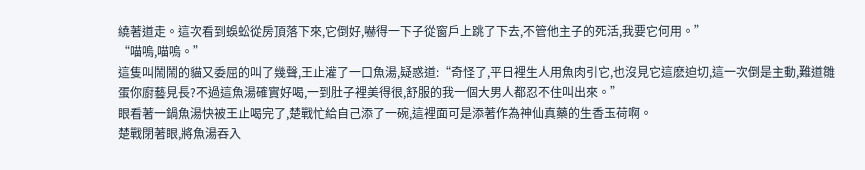繞著道走。這次看到蜈蚣從房頂落下來,它倒好,嚇得一下子從窗戶上跳了下去,不管他主子的死活,我要它何用。”
“喵嗚,喵嗚。”
這隻叫鬧鬧的貓又委屈的叫了幾聲,王止灌了一口魚湯,疑惑道:“奇怪了,平日裡生人用魚肉引它,也沒見它這麽迫切,這一次倒是主動,難道雛蛋你廚藝見長?不過這魚湯確實好喝,一到肚子裡美得很,舒服的我一個大男人都忍不住叫出來。”
眼看著一鍋魚湯快被王止喝完了,楚戰忙給自己添了一碗,這裡面可是添著作為神仙真藥的生香玉荷啊。
楚戰閉著眼,將魚湯吞入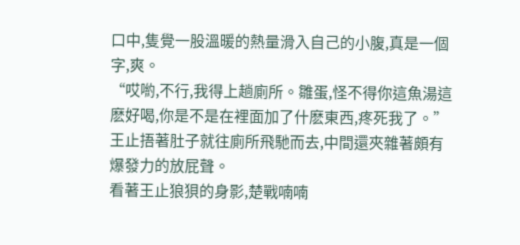口中,隻覺一股溫暖的熱量滑入自己的小腹,真是一個字,爽。
“哎喲,不行,我得上趟廁所。雛蛋,怪不得你這魚湯這麽好喝,你是不是在裡面加了什麽東西,疼死我了。”王止捂著肚子就往廁所飛馳而去,中間還夾雜著頗有爆發力的放屁聲。
看著王止狼狽的身影,楚戰喃喃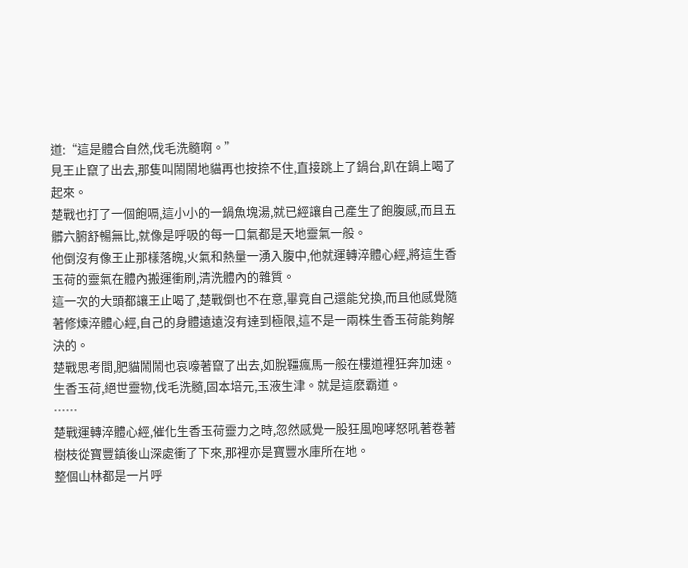道:“這是體合自然,伐毛洗髓啊。”
見王止竄了出去,那隻叫鬧鬧地貓再也按捺不住,直接跳上了鍋台,趴在鍋上喝了起來。
楚戰也打了一個飽嗝,這小小的一鍋魚塊湯,就已經讓自己產生了飽腹感,而且五髒六腑舒暢無比,就像是呼吸的每一口氣都是天地靈氣一般。
他倒沒有像王止那樣落魄,火氣和熱量一湧入腹中,他就運轉淬體心經,將這生香玉荷的靈氣在體內搬運衝刷,清洗體內的雜質。
這一次的大頭都讓王止喝了,楚戰倒也不在意,畢竟自己還能兌換,而且他感覺隨著修煉淬體心經,自己的身體遠遠沒有達到極限,這不是一兩株生香玉荷能夠解決的。
楚戰思考間,肥貓鬧鬧也哀嚎著竄了出去,如脫韁瘋馬一般在樓道裡狂奔加速。
生香玉荷,絕世靈物,伐毛洗髓,固本培元,玉液生津。就是這麽霸道。
……
楚戰運轉淬體心經,催化生香玉荷靈力之時,忽然感覺一股狂風咆哮怒吼著卷著樹枝從寶豐鎮後山深處衝了下來,那裡亦是寶豐水庫所在地。
整個山林都是一片呼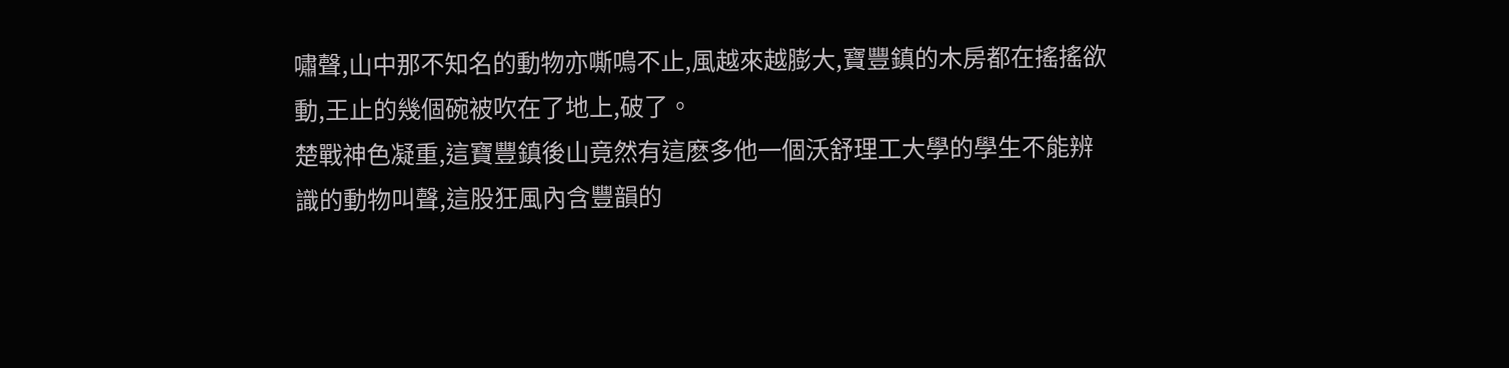嘯聲,山中那不知名的動物亦嘶鳴不止,風越來越膨大,寶豐鎮的木房都在搖搖欲動,王止的幾個碗被吹在了地上,破了。
楚戰神色凝重,這寶豐鎮後山竟然有這麽多他一個沃舒理工大學的學生不能辨識的動物叫聲,這股狂風內含豐韻的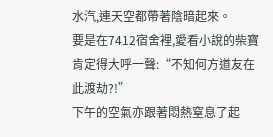水汽,連天空都帶著陰暗起來。
要是在7412宿舍裡,愛看小說的柴寶肯定得大呼一聲:“不知何方道友在此渡劫?!”
下午的空氣亦跟著悶熱窒息了起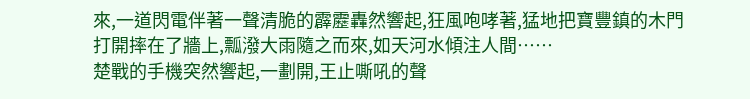來,一道閃電伴著一聲清脆的霹靂轟然響起,狂風咆哮著,猛地把寶豐鎮的木門打開摔在了牆上,瓢潑大雨隨之而來,如天河水傾注人間……
楚戰的手機突然響起,一劃開,王止嘶吼的聲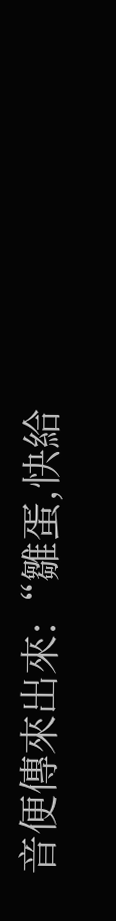音便傳來出來:“雛蛋,快給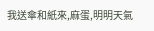我送傘和紙來,麻蛋,明明天氣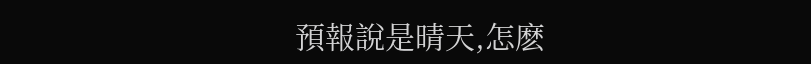預報說是晴天,怎麽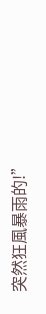突然狂風暴雨的!”